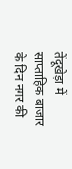तेंदूखेड़ा में साप्ताहिक बाजार के दिन नगर की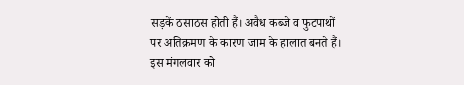सड़कें ठसाठस होती हैं। अवैध कब्जे व फुटपाथों पर अतिक्रमण के कारण जाम के हालात बनते हैं। इस मंगलवार को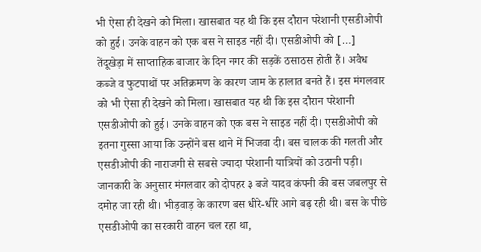भी ऐसा ही देखने को मिला। खासबात यह थी कि इस दौरान परेशानी एसडीओपी को हुई। उनके वाहन को एक बस ने साइड नहीं दी। एसडीओपी को […]
तेंदूखेड़ा में साप्ताहिक बाजार के दिन नगर की सड़कें ठसाठस होती हैं। अवैध कब्जे व फुटपाथों पर अतिक्रमण के कारण जाम के हालात बनते हैं। इस मंगलवार को भी ऐसा ही देखने को मिला। खासबात यह थी कि इस दौरान परेशानी एसडीओपी को हुई। उनके वाहन को एक बस ने साइड नहीं दी। एसडीओपी को इतना गुस्सा आया कि उन्होंने बस थाने में भिजवा दी। बस चालक की गलती और एसडीओपी की नाराजगी से सबसे ज्यादा परेशानी यात्रियों को उठानी पड़ी।
जानकारी के अनुसार मंगलवार को दोपहर ३ बजे यादव कंपनी की बस जबलपुर से दमोह जा रही थी। भीड़वाड़ के कारण बस धीरे-धीरे आगे बढ़ रही थी। बस के पीछे एसडीओपी का सरकारी वाहन चल रहा था,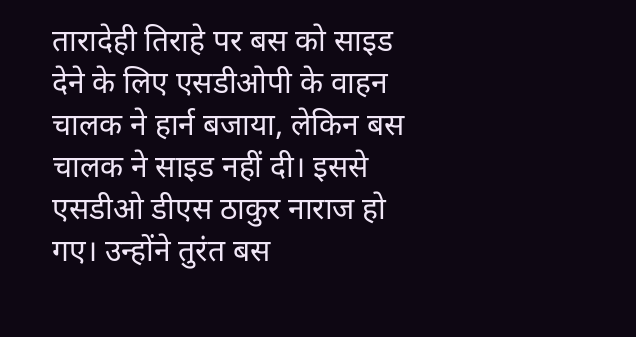तारादेही तिराहे पर बस को साइड देने के लिए एसडीओपी के वाहन चालक ने हार्न बजाया, लेकिन बस चालक ने साइड नहीं दी। इससे एसडीओ डीएस ठाकुर नाराज हो गए। उन्होंने तुरंत बस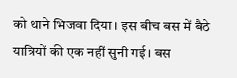को थाने भिजवा दिया। इस बीच बस में बैठे यात्रियों की एक नहीं सुनी गई। बस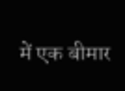में एक बीमार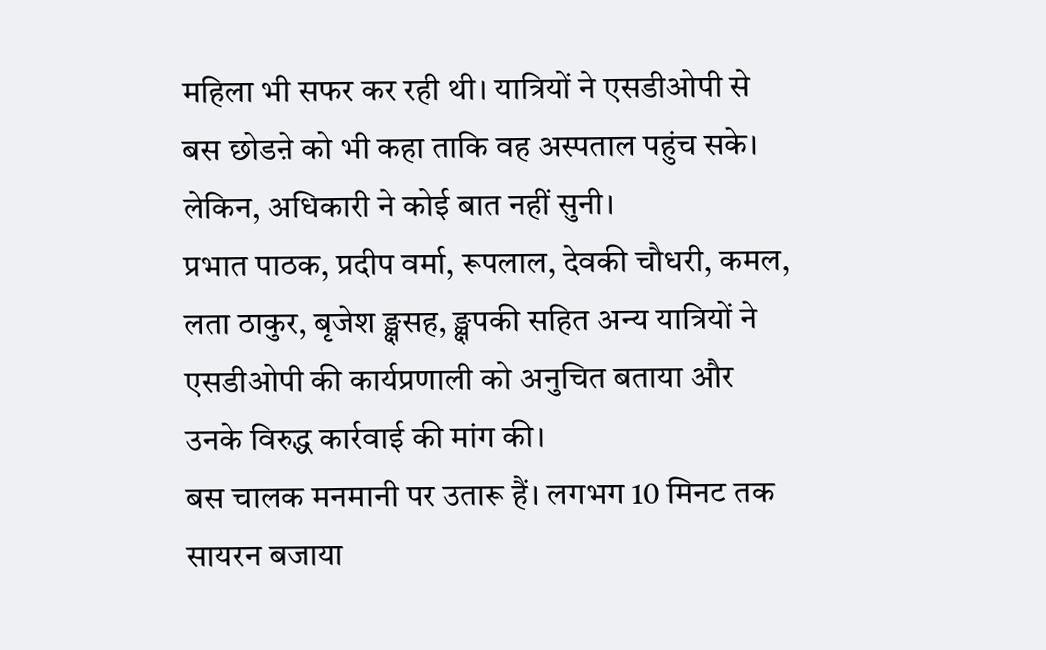महिला भी सफर कर रही थी। यात्रियों ने एसडीओपी से बस छोडऩे को भी कहा ताकि वह अस्पताल पहुंच सके। लेकिन, अधिकारी ने कोई बात नहीं सुनी।
प्रभात पाठक, प्रदीप वर्मा, रूपलाल, देवकी चौधरी, कमल, लता ठाकुर, बृजेश ङ्क्षसह, ङ्क्षपकी सहित अन्य यात्रियों ने एसडीओपी की कार्यप्रणाली को अनुचित बताया और उनके विरुद्ध कार्रवाई की मांग की।
बस चालक मनमानी पर उतारू हैं। लगभग 10 मिनट तक सायरन बजाया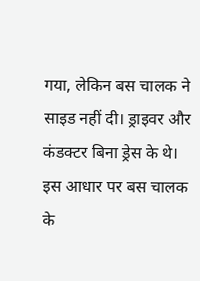गया, लेकिन बस चालक ने साइड नहीं दी। ड्राइवर और कंडक्टर बिना ड्रेस के थे। इस आधार पर बस चालक के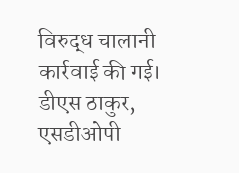विरुद्ध चालानी कार्रवाई की गई।
डीएस ठाकुर, एसडीओपी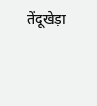तेंदूखेड़ा